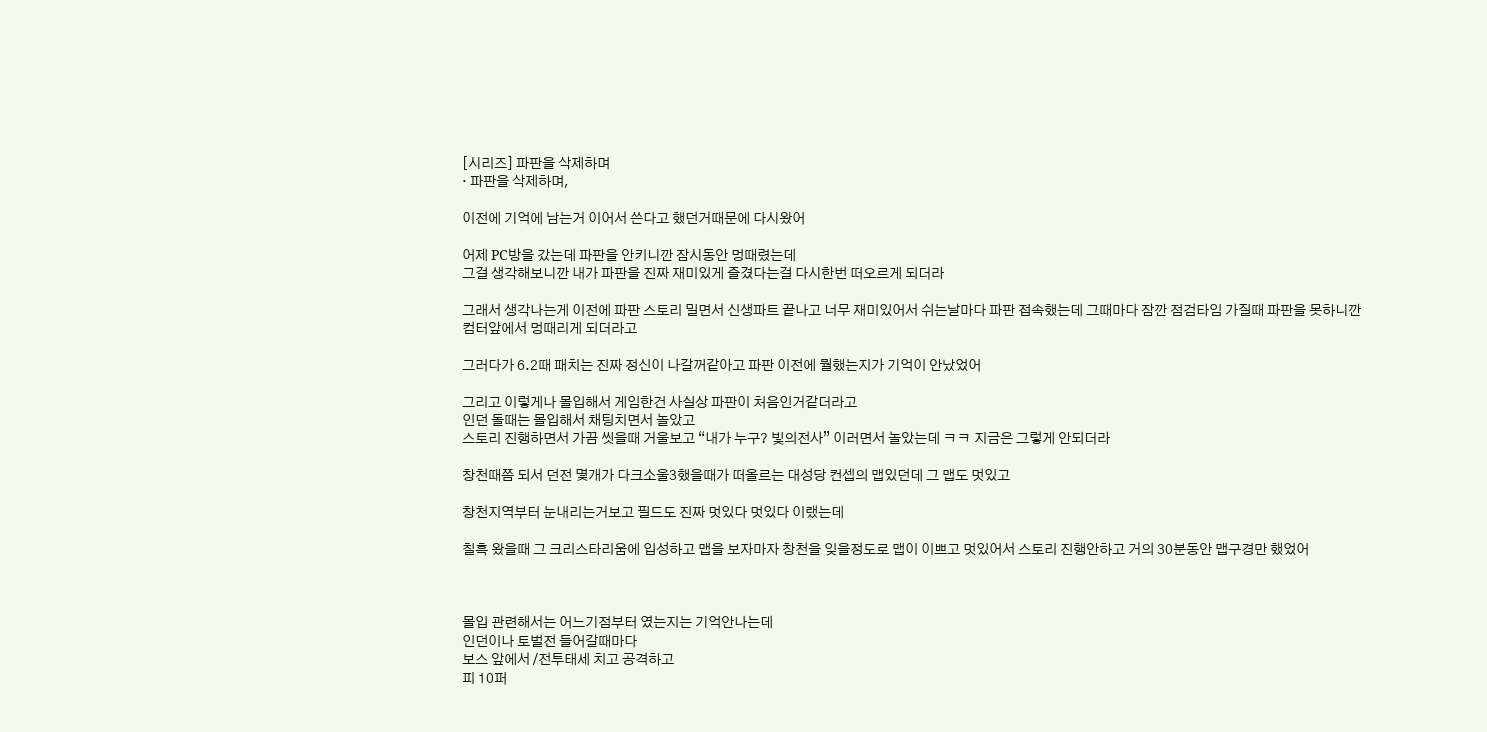[시리즈] 파판을 삭제하며
· 파판을 삭제하며,

이전에 기억에 남는거 이어서 쓴다고 했던거때문에 다시왔어

어제 PC방을 갔는데 파판을 안키니깐 잠시동안 멍때렸는데
그걸 생각해보니깐 내가 파판을 진짜 재미있게 즐겼다는걸 다시한번 떠오르게 되더라

그래서 생각나는게 이전에 파판 스토리 밀면서 신생파트 끝나고 너무 재미있어서 쉬는날마다 파판 접속했는데 그때마다 잠깐 점검타임 가질때 파판을 못하니깐 컴터앞에서 멍때리게 되더라고

그러다가 6.2때 패치는 진짜 정신이 나갈꺼같아고 파판 이전에 뭘했는지가 기억이 안났었어

그리고 이렇게나 몰입해서 게임한건 사실상 파판이 처음인거같더라고
인던 돌때는 몰입해서 채팅치면서 놀았고
스토리 진행하면서 가끔 씻을때 거울보고 “내가 누구? 빛의전사” 이러면서 놀았는데 ㅋㅋ 지금은 그렇게 안되더라

창천때쯤 되서 던전 몇개가 다크소울3했을때가 떠올르는 대성당 컨셉의 맵있던데 그 맵도 멋있고

창천지역부터 눈내리는거보고 필드도 진짜 멋있다 멋있다 이랬는데

칠흑 왔을때 그 크리스타리움에 입성하고 맵을 보자마자 창천을 잊을정도로 맵이 이쁘고 멋있어서 스토리 진행안하고 거의 30분동안 맵구경만 했었어



몰입 관련해서는 어느기점부터 였는지는 기억안나는데
인던이나 토벌전 들어갈때마다
보스 앞에서 /전투태세 치고 공격하고
피 10퍼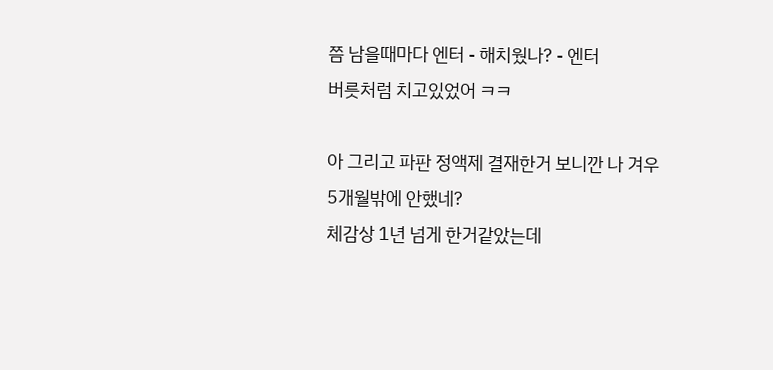쯤 남을때마다 엔터 - 해치웠나? - 엔터
버릇처럼 치고있었어 ㅋㅋ

아 그리고 파판 정액제 결재한거 보니깐 나 겨우 5개월밖에 안했네?
체감상 1년 넘게 한거같았는데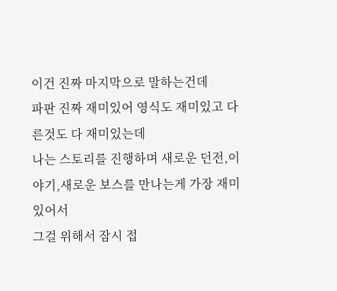이건 진짜 마지막으로 말하는건데
파판 진짜 재미있어 영식도 재미있고 다른것도 다 재미있는데
나는 스토리를 진행하며 새로운 던전,이야기,새로운 보스를 만나는게 가장 재미있어서
그걸 위해서 잠시 접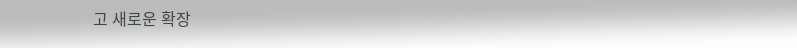고 새로운 확장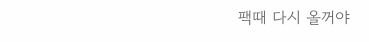팩때 다시 올꺼야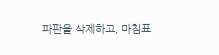파판을 삭제하고, 마침표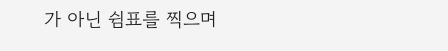가 아닌 쉼표를 찍으며